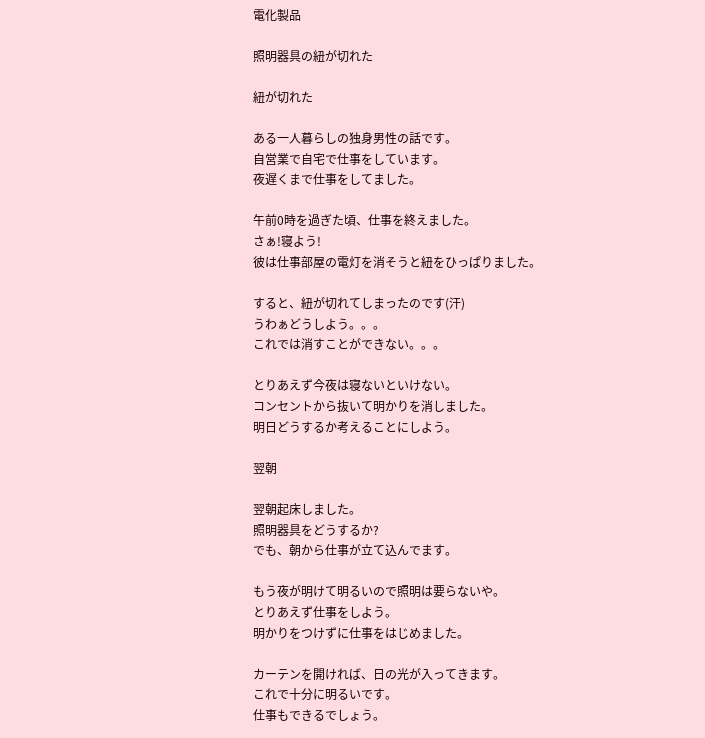電化製品

照明器具の紐が切れた

紐が切れた

ある一人暮らしの独身男性の話です。
自営業で自宅で仕事をしています。
夜遅くまで仕事をしてました。

午前0時を過ぎた頃、仕事を終えました。
さぁ!寝よう!
彼は仕事部屋の電灯を消そうと紐をひっぱりました。

すると、紐が切れてしまったのです(汗)
うわぁどうしよう。。。
これでは消すことができない。。。

とりあえず今夜は寝ないといけない。
コンセントから抜いて明かりを消しました。
明日どうするか考えることにしよう。

翌朝

翌朝起床しました。
照明器具をどうするか?
でも、朝から仕事が立て込んでます。

もう夜が明けて明るいので照明は要らないや。
とりあえず仕事をしよう。
明かりをつけずに仕事をはじめました。

カーテンを開ければ、日の光が入ってきます。
これで十分に明るいです。
仕事もできるでしょう。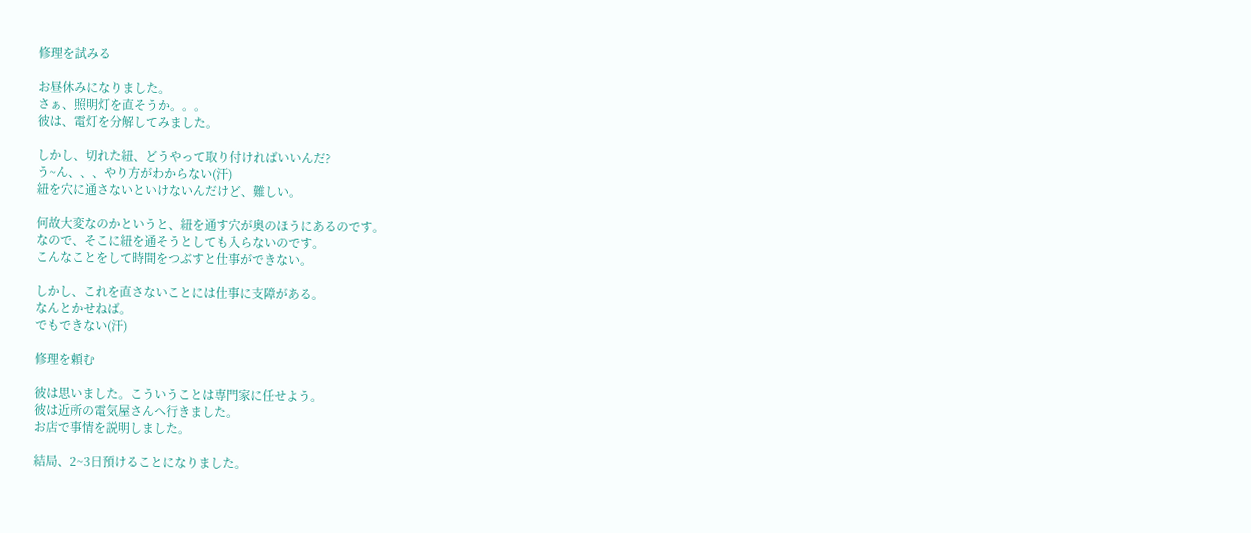修理を試みる

お昼休みになりました。
さぁ、照明灯を直そうか。。。
彼は、電灯を分解してみました。

しかし、切れた紐、どうやって取り付ければいいんだ?
う~ん、、、やり方がわからない(汗)
紐を穴に通さないといけないんだけど、難しい。

何故大変なのかというと、紐を通す穴が奥のほうにあるのです。
なので、そこに紐を通そうとしても入らないのです。
こんなことをして時間をつぶすと仕事ができない。

しかし、これを直さないことには仕事に支障がある。
なんとかせねば。
でもできない(汗)

修理を頼む

彼は思いました。こういうことは専門家に任せよう。
彼は近所の電気屋さんへ行きました。
お店で事情を説明しました。

結局、2~3日預けることになりました。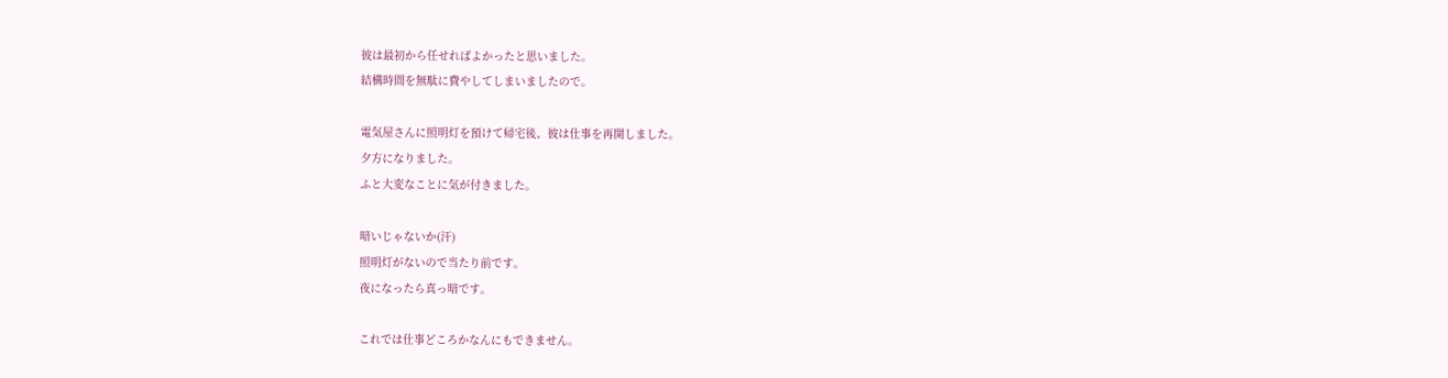彼は最初から任せればよかったと思いました。
結構時間を無駄に費やしてしまいましたので。

電気屋さんに照明灯を預けて帰宅後、彼は仕事を再開しました。
夕方になりました。
ふと大変なことに気が付きました。

暗いじゃないか(汗)
照明灯がないので当たり前です。
夜になったら真っ暗です。

これでは仕事どころかなんにもできません。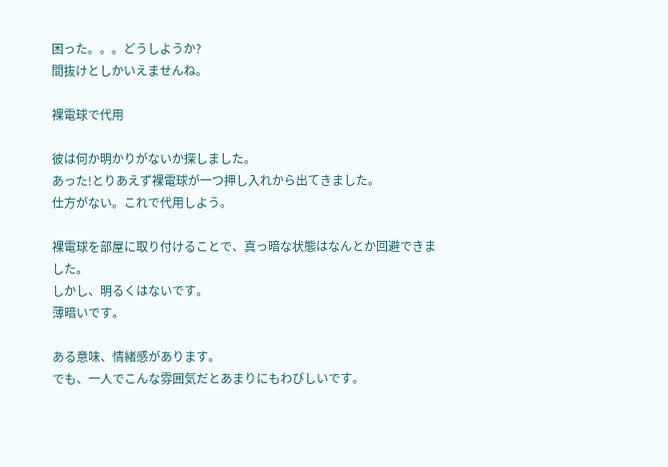困った。。。どうしようか?
間抜けとしかいえませんね。

裸電球で代用

彼は何か明かりがないか探しました。
あった!とりあえず裸電球が一つ押し入れから出てきました。
仕方がない。これで代用しよう。

裸電球を部屋に取り付けることで、真っ暗な状態はなんとか回避できました。
しかし、明るくはないです。
薄暗いです。

ある意味、情緒感があります。
でも、一人でこんな雰囲気だとあまりにもわびしいです。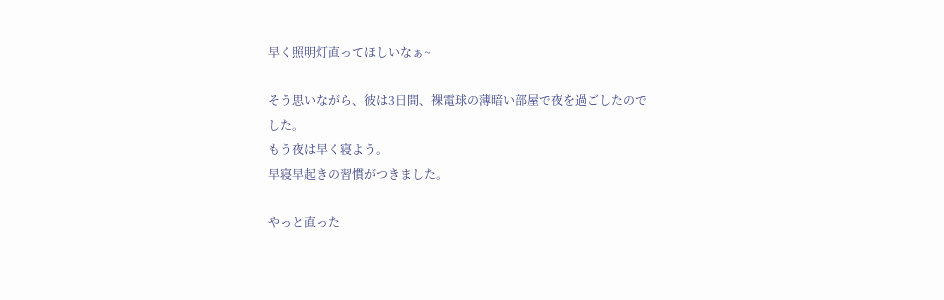早く照明灯直ってほしいなぁ~

そう思いながら、彼は3日間、裸電球の薄暗い部屋で夜を過ごしたのでした。
もう夜は早く寝よう。
早寝早起きの習慣がつきました。

やっと直った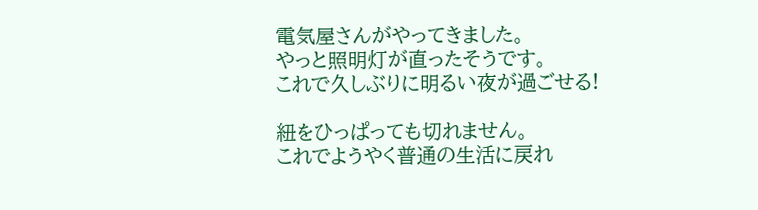電気屋さんがやってきました。
やっと照明灯が直ったそうです。
これで久しぶりに明るい夜が過ごせる!

紐をひっぱっても切れません。
これでようやく普通の生活に戻れ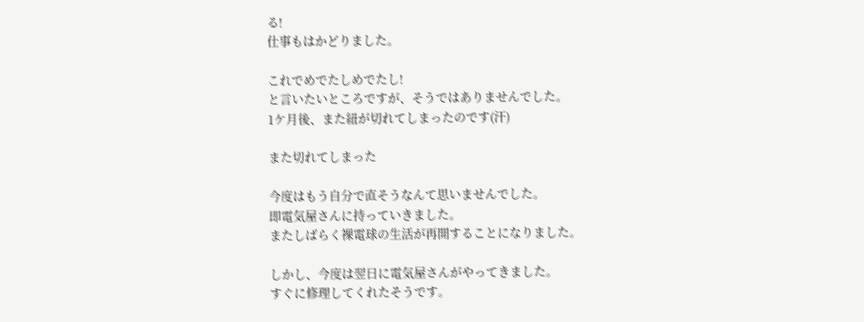る!
仕事もはかどりました。

これでめでたしめでたし!
と言いたいところですが、そうではありませんでした。
1ケ月後、また紐が切れてしまったのです(汗)

また切れてしまった

今度はもう自分で直そうなんて思いませんでした。
即電気屋さんに持っていきました。
またしばらく裸電球の生活が再開することになりました。

しかし、今度は翌日に電気屋さんがやってきました。
すぐに修理してくれたそうです。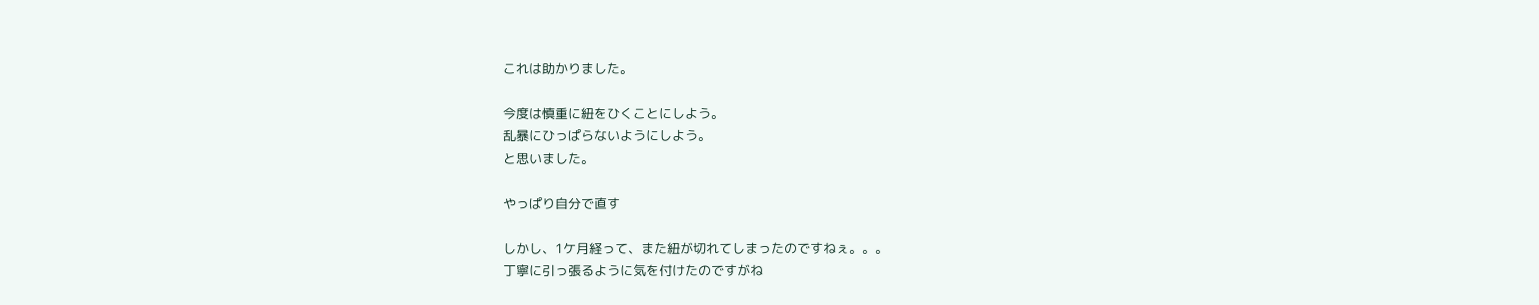これは助かりました。

今度は慎重に紐をひくことにしよう。
乱暴にひっぱらないようにしよう。
と思いました。

やっぱり自分で直す

しかし、1ケ月経って、また紐が切れてしまったのですねぇ。。。
丁寧に引っ張るように気を付けたのですがね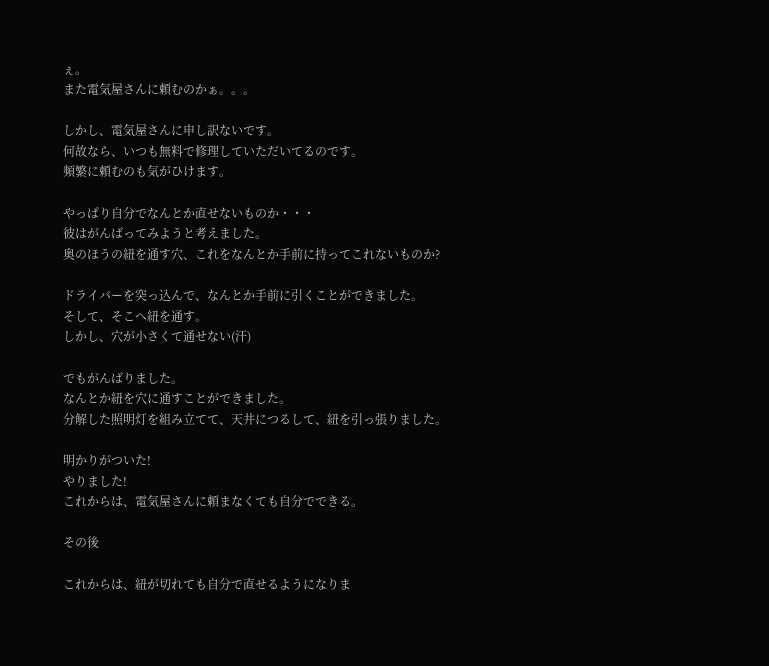ぇ。
また電気屋さんに頼むのかぁ。。。

しかし、電気屋さんに申し訳ないです。
何故なら、いつも無料で修理していただいてるのです。
頻繁に頼むのも気がひけます。

やっぱり自分でなんとか直せないものか・・・
彼はがんばってみようと考えました。
奥のほうの紐を通す穴、これをなんとか手前に持ってこれないものか?

ドライバーを突っ込んで、なんとか手前に引くことができました。
そして、そこへ紐を通す。
しかし、穴が小さくて通せない(汗)

でもがんばりました。
なんとか紐を穴に通すことができました。
分解した照明灯を組み立てて、天井につるして、紐を引っ張りました。

明かりがついた!
やりました!
これからは、電気屋さんに頼まなくても自分でできる。

その後

これからは、紐が切れても自分で直せるようになりま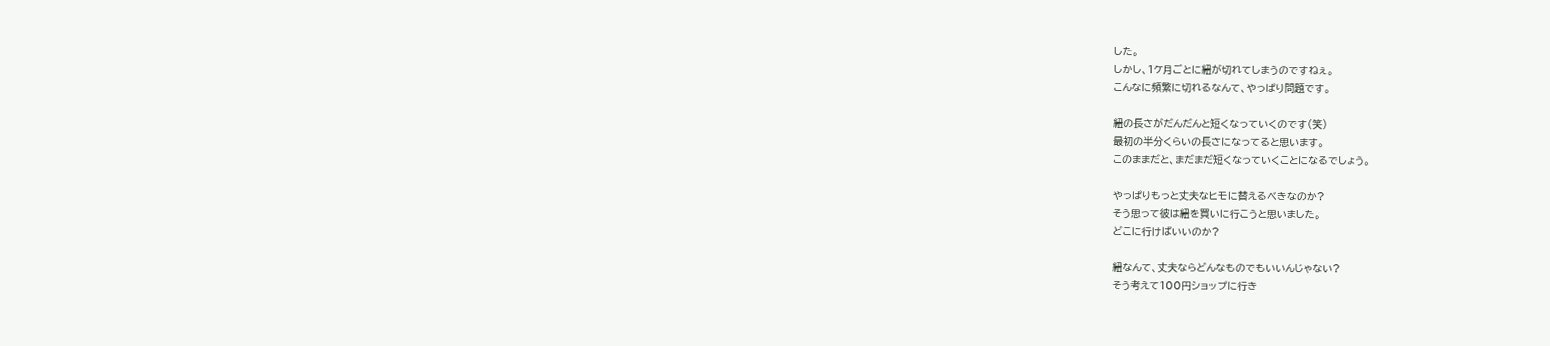した。
しかし、1ケ月ごとに紐が切れてしまうのですねぇ。
こんなに頻繁に切れるなんて、やっぱり問題です。

紐の長さがだんだんと短くなっていくのです(笑)
最初の半分くらいの長さになってると思います。
このままだと、まだまだ短くなっていくことになるでしょう。

やっぱりもっと丈夫なヒモに替えるべきなのか?
そう思って彼は紐を買いに行こうと思いました。
どこに行けばいいのか?

紐なんて、丈夫ならどんなものでもいいんじゃない?
そう考えて100円ショップに行き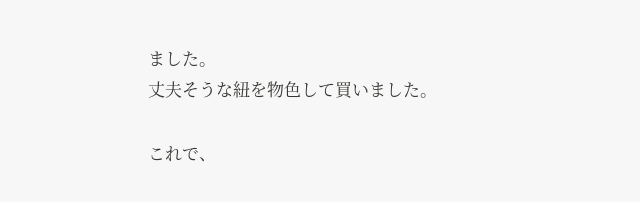ました。
丈夫そうな紐を物色して買いました。

これで、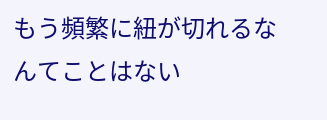もう頻繁に紐が切れるなんてことはない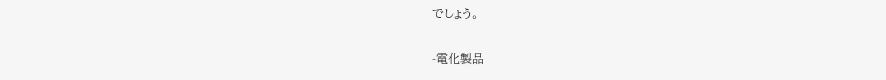でしょう。

-電化製品